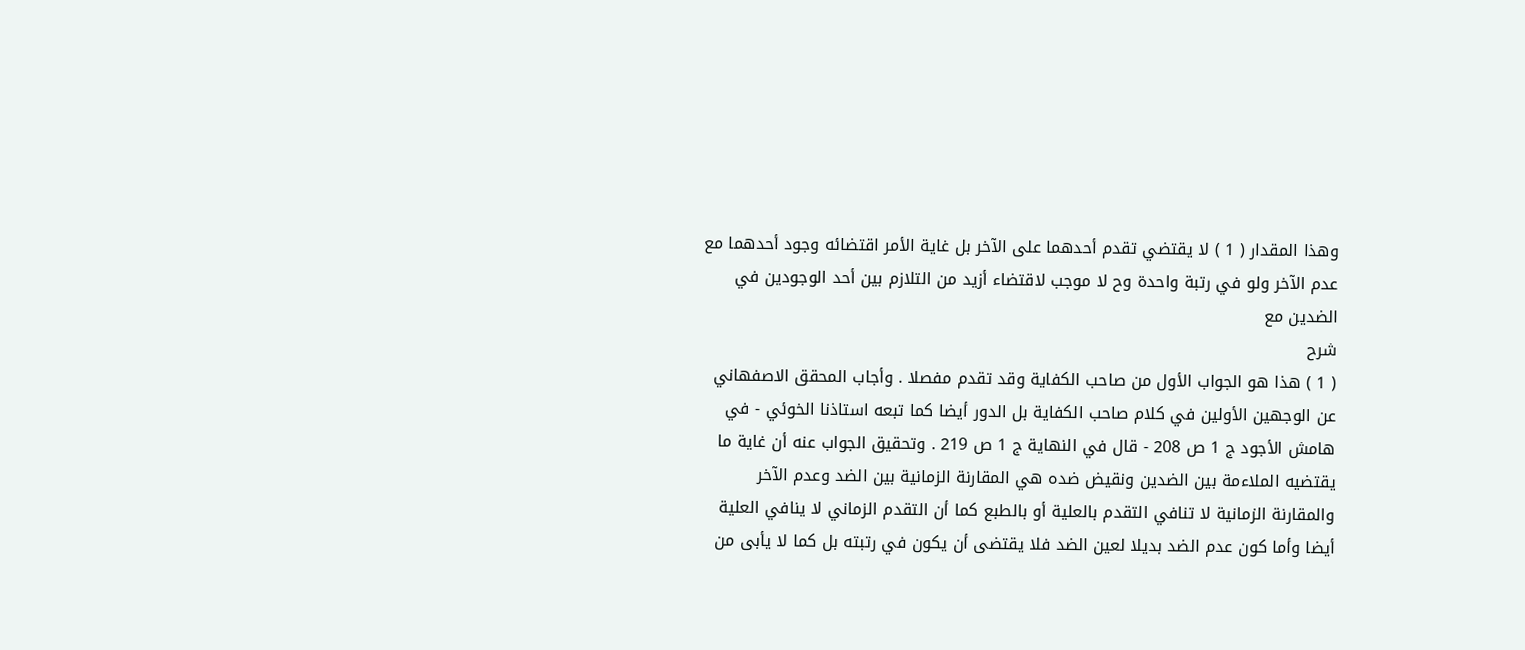وهذا المقدار ( 1 ) لا يقتضي تقدم أحدهما على الآخر بل غاية الأمر اقتضائه وجود أحدهما مع عدم الآخر ولو في رتبة واحدة وح لا موجب لاقتضاء أزيد من التلازم بين أحد الوجودين في الضدين مع
شرح
( 1 ) هذا هو الجواب الأول من صاحب الكفاية وقد تقدم مفصلا . وأجاب المحقق الاصفهاني عن الوجهين الأولين في كلام صاحب الكفاية بل الدور أيضا كما تبعه استاذنا الخوئي - في هامش الأجود ج 1 ص 208 - قال في النهاية ج 1 ص 219 . وتحقيق الجواب عنه أن غاية ما يقتضيه الملاءمة بين الضدين ونقيض ضده هي المقارنة الزمانية بين الضد وعدم الآخر والمقارنة الزمانية لا تنافي التقدم بالعلية أو بالطبع كما أن التقدم الزماني لا ينافي العلية أيضا وأما كون عدم الضد بديلا لعين الضد فلا يقتضى أن يكون في رتبته بل كما لا يأبى من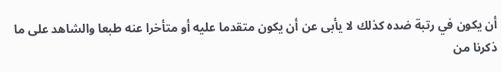أن يكون في رتبة ضده كذلك لا يأبى عن أن يكون متقدما عليه أو متأخرا عنه طبعا والشاهد على ما ذكرنا من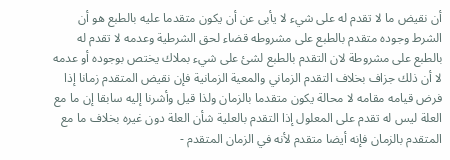أن نقيض ما لا تقدم له على شيء لا يأبى عن أن يكون متقدما عليه بالطبع هو أن الشرط وجوده متقدم بالطبع على مشروطه قضاء لحق الشرطية وعدمه لا تقدم له بالطبع على مشروطة لان التقدم بالطبع لشئ على شيء بملاك يختص بوجوده أو عدمه لا أن ذلك جزاف بخلاف التقدم الزماني والمعية الزمانية فإن نقيض المتقدم زمانا إذا فرض قيامه مقامه لا محالة يكون متقدما بالزمان ولذا قيل وأشرنا إليه سابقا إن ما مع العلة ليس له تقدم على المعلول إذا التقدم بالعلية شأن العلة دون غيره بخلاف ما مع المتقدم بالزمان فإنه أيضا متقدم لأنه في الزمان المتقدم -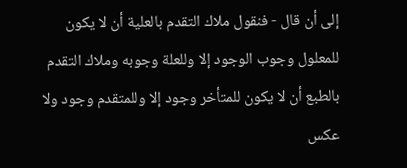إلى أن قال - فنقول ملاك التقدم بالعلية أن لا يكون للمعلول وجوب الوجود إلا وللعلة وجوبه وملاك التقدم بالطبع أن لا يكون للمتأخر وجود إلا وللمتقدم وجود ولا عكس